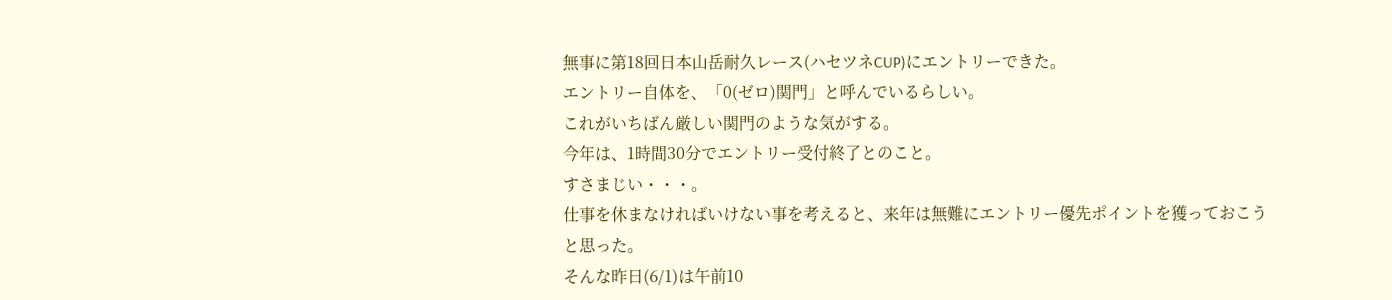無事に第18回日本山岳耐久レース(ハセツネCUP)にエントリーできた。
エントリー自体を、「0(ゼロ)関門」と呼んでいるらしい。
これがいちばん厳しい関門のような気がする。
今年は、1時間30分でエントリー受付終了とのこと。
すさまじい・・・。
仕事を休まなければいけない事を考えると、来年は無難にエントリー優先ポイントを獲っておこう
と思った。
そんな昨日(6/1)は午前10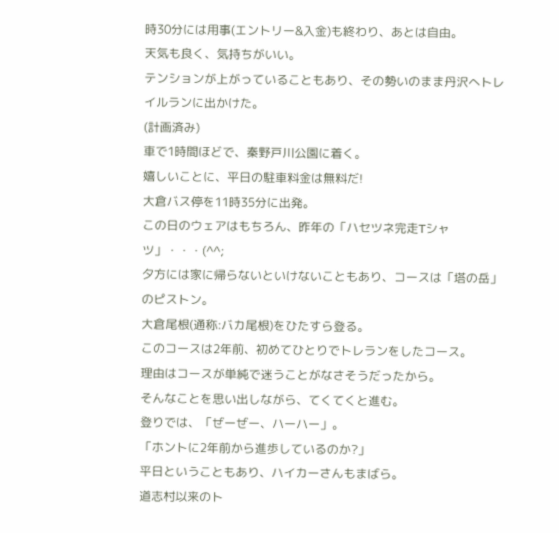時30分には用事(エントリー&入金)も終わり、あとは自由。
天気も良く、気持ちがいい。
テンションが上がっていることもあり、その勢いのまま丹沢へトレイルランに出かけた。
(計画済み)
車で1時間ほどで、秦野戸川公園に着く。
嬉しいことに、平日の駐車料金は無料だ!
大倉バス停を11時35分に出発。
この日のウェアはもちろん、昨年の「ハセツネ完走Tシャツ」・・・(^^;
夕方には家に帰らないといけないこともあり、コースは「塔の岳」のピストン。
大倉尾根(通称:バカ尾根)をひたすら登る。
このコースは2年前、初めてひとりでトレランをしたコース。
理由はコースが単純で迷うことがなさそうだったから。
そんなことを思い出しながら、てくてくと進む。
登りでは、「ぜーぜー、ハーハー」。
「ホントに2年前から進歩しているのか?」
平日ということもあり、ハイカーさんもまばら。
道志村以来のト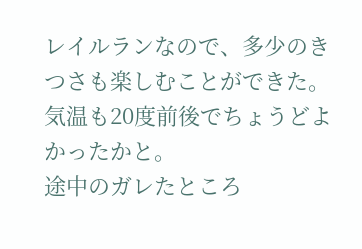レイルランなので、多少のきつさも楽しむことができた。
気温も20度前後でちょうどよかったかと。
途中のガレたところ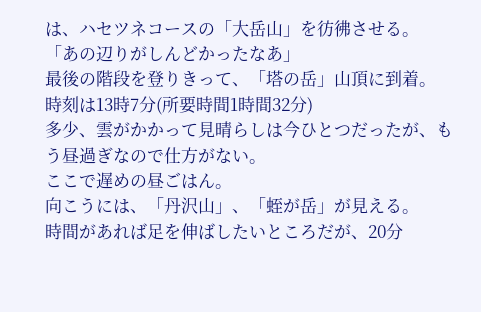は、ハセツネコースの「大岳山」を彷彿させる。
「あの辺りがしんどかったなあ」
最後の階段を登りきって、「塔の岳」山頂に到着。
時刻は13時7分(所要時間1時間32分)
多少、雲がかかって見晴らしは今ひとつだったが、もう昼過ぎなので仕方がない。
ここで遅めの昼ごはん。
向こうには、「丹沢山」、「蛭が岳」が見える。
時間があれば足を伸ばしたいところだが、20分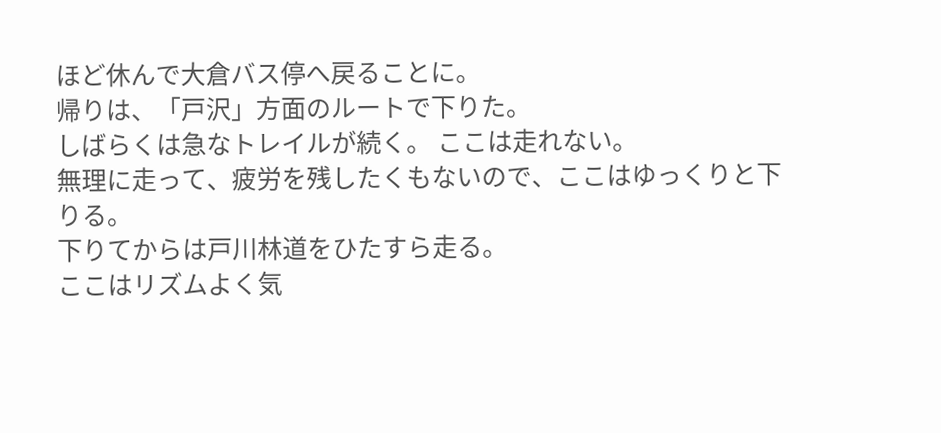ほど休んで大倉バス停へ戻ることに。
帰りは、「戸沢」方面のルートで下りた。
しばらくは急なトレイルが続く。 ここは走れない。
無理に走って、疲労を残したくもないので、ここはゆっくりと下りる。
下りてからは戸川林道をひたすら走る。
ここはリズムよく気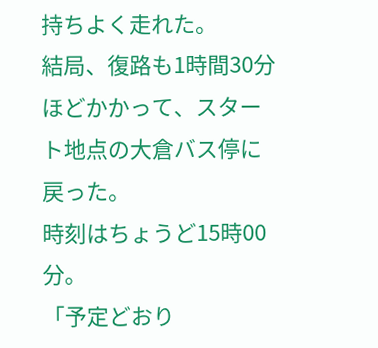持ちよく走れた。
結局、復路も1時間30分ほどかかって、スタート地点の大倉バス停に戻った。
時刻はちょうど15時00分。
「予定どおり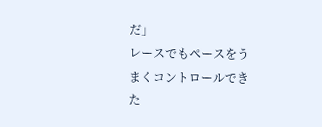だ」
レースでもペースをうまくコントロールできた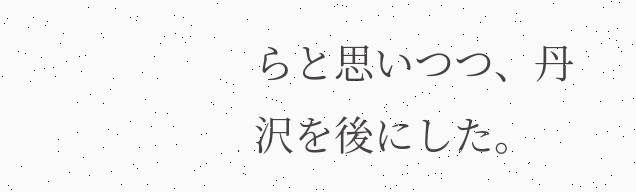らと思いつつ、丹沢を後にした。